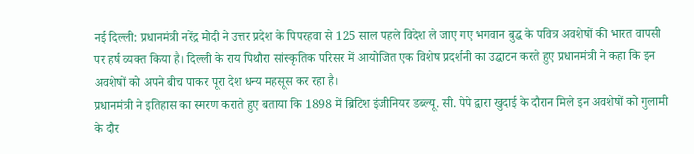नई दिल्ली: प्रधानमंत्री नरेंद्र मोदी ने उत्तर प्रदेश के पिपरहवा से 125 साल पहले विदेश ले जाए गए भगवान बुद्ध के पवित्र अवशेषों की भारत वापसी पर हर्ष व्यक्त किया है। दिल्ली के राय पिथौरा सांस्कृतिक परिसर में आयोजित एक विशेष प्रदर्शनी का उद्घाटन करते हुए प्रधानमंत्री ने कहा कि इन अवशेषों को अपने बीच पाकर पूरा देश धन्य महसूस कर रहा है।
प्रधानमंत्री ने इतिहास का स्मरण कराते हुए बताया कि 1898 में ब्रिटिश इंजीनियर डब्ल्यू. सी. पेपे द्वारा खुदाई के दौरान मिले इन अवशेषों को गुलामी के दौर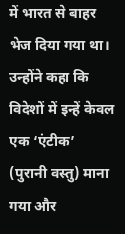में भारत से बाहर भेज दिया गया था। उन्होंने कहा कि विदेशों में इन्हें केवल एक ‘एंटीक’ (पुरानी वस्तु) माना गया और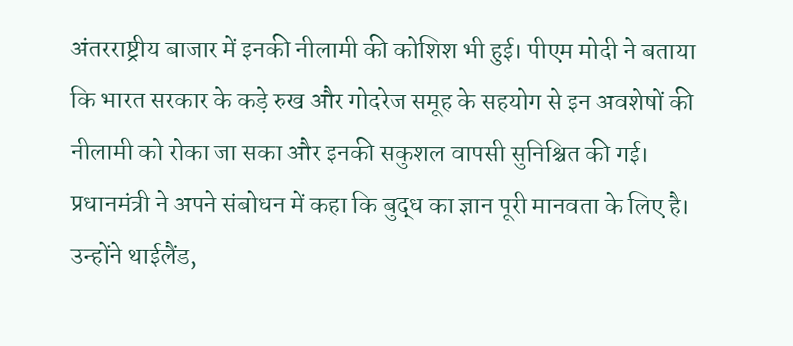अंतरराष्ट्रीय बाजार में इनकी नीलामी की कोशिश भी हुई। पीएम मोदी ने बताया कि भारत सरकार के कड़े रुख और गोदरेज समूह के सहयोग से इन अवशेषों की नीलामी को रोका जा सका और इनकी सकुशल वापसी सुनिश्चित की गई।
प्रधानमंत्री ने अपने संबोधन में कहा कि बुद्ध का ज्ञान पूरी मानवता के लिए है। उन्होंने थाईलैंड,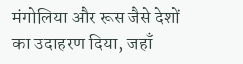मंगोलिया और रूस जैसे देशों का उदाहरण दिया, जहाँ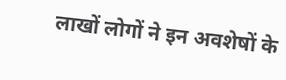लाखों लोगों ने इन अवशेषों के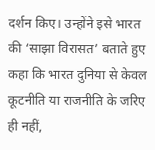दर्शन किए। उन्होंने इसे भारत की ‘साझा विरासत’ बताते हुए कहा कि भारत दुनिया से केवल कूटनीति या राजनीति के जरिए ही नहीं,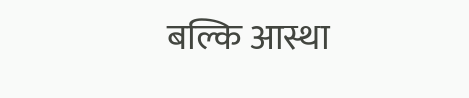बल्कि आस्था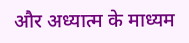और अध्यात्म के माध्यम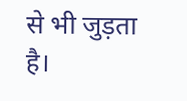से भी जुड़ता है।